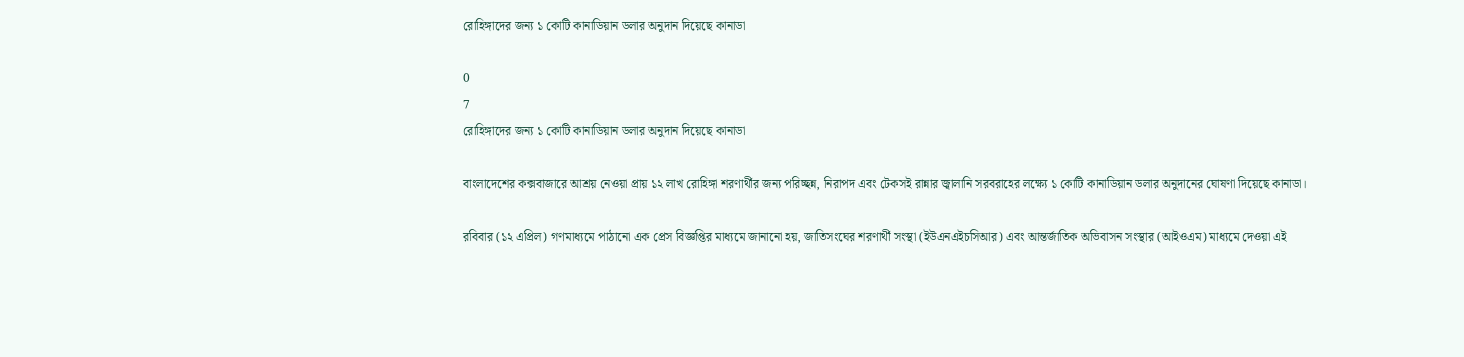রোহিঙ্গাদের জন্য ১ কোটি কানাডিয়ান ডলার অনুদান দিয়েছে কানাডা

0
7
রোহিঙ্গাদের জন্য ১ কোটি কানাডিয়ান ডলার অনুদান দিয়েছে কানাডা

বাংলাদেশের কক্সবাজারে আশ্রয় নেওয়া প্রায় ১২ লাখ রোহিঙ্গা শরণার্থীর জন্য পরিচ্ছন্ন, নিরাপদ এবং টেকসই রান্নার জ্বালানি সরবরাহের লক্ষ্যে ১ কোটি কানাডিয়ান ডলার অনুদানের ঘোষণা দিয়েছে কানাডা।

রবিবার (১২ এপ্রিল) গণমাধ্যমে পাঠানো এক প্রেস বিজ্ঞপ্তির মাধ্যমে জানানো হয়, জাতিসংঘের শরণার্থী সংস্থা (ইউএনএইচসিআর) এবং আন্তর্জাতিক অভিবাসন সংস্থার (আইওএম) মাধ্যমে দেওয়া এই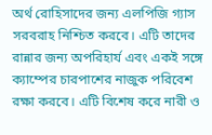অর্থ রোহিসাদের জন্য এলপিজি গ্যাস সরবরাহ নিশ্চিত করবে। এটি তাদের রান্নার জন্য অপরিহার্য এবং একই সঙ্গে ক্যাম্পের চারপাশের নাজুক পরিবেশ রক্ষা করবে। এটি বিশেষ করে নারী ও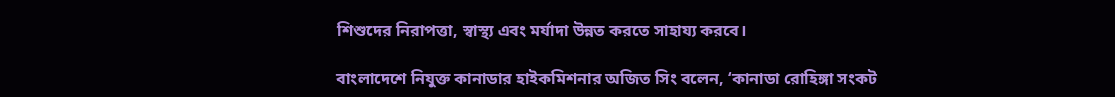শিশুদের নিরাপত্তা, স্বাস্থ্য এবং মর্যাদা উন্নত করতে সাহায্য করবে।

বাংলাদেশে নিযুক্ত কানাডার হাইকমিশনার অজিত সিং বলেন, ‘কানাডা রোহিঙ্গা সংকট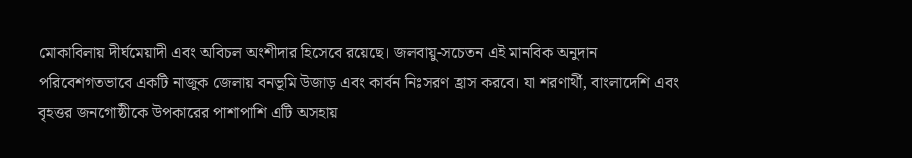মোকাবিলায় দীর্ঘমেয়াদী এবং অবিচল অংশীদার হিসেবে রয়েছে। জলবায়ু-সচেতন এই মানবিক অনুদান পরিবেশগতভাবে একটি নাজুক জেলায় বনভূমি উজাড় এবং কার্বন নিঃসরণ হ্রাস করবে। যা শরণার্থী, বাংলাদেশি এবং বৃহত্তর জনগোষ্ঠীকে উপকারের পাশাপাশি এটি অসহায়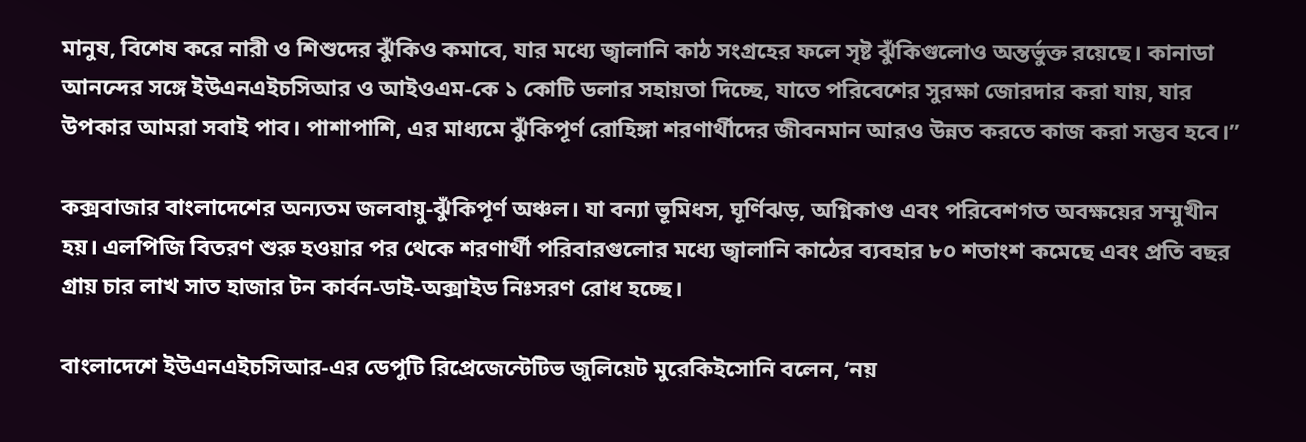মানুষ, বিশেষ করে নারী ও শিশুদের ঝুঁকিও কমাবে, যার মধ্যে জ্বালানি কাঠ সংগ্রহের ফলে সৃষ্ট ঝুঁকিগুলোও অন্তর্ভুক্ত রয়েছে। কানাডা আনন্দের সঙ্গে ইউএনএইচসিআর ও আইওএম-কে ১ কোটি ডলার সহায়তা দিচ্ছে, যাতে পরিবেশের সুরক্ষা জোরদার করা যায়, যার উপকার আমরা সবাই পাব। পাশাপাশি, এর মাধ্যমে ঝুঁকিপূর্ণ রোহিঙ্গা শরণার্থীদের জীবনমান আরও উন্নত করতে কাজ করা সম্ভব হবে।”

কক্সবাজার বাংলাদেশের অন্যতম জলবায়ু-ঝুঁকিপূর্ণ অঞ্চল। যা বন্যা ভূমিধস, ঘূর্ণিঝড়, অগ্নিকাণ্ড এবং পরিবেশগত অবক্ষয়ের সম্মুখীন হয়। এলপিজি বিতরণ শুরু হওয়ার পর থেকে শরণার্থী পরিবারগুলোর মধ্যে জ্বালানি কাঠের ব্যবহার ৮০ শতাংশ কমেছে এবং প্রতি বছর গ্রায় চার লাখ সাত হাজার টন কার্বন-ডাই-অক্সাইড নিঃসরণ রোধ হচ্ছে।

বাংলাদেশে ইউএনএইচসিআর-এর ডেপুটি রিপ্রেজেন্টেটিভ জুলিয়েট মুরেকিইসোনি বলেন, ‘নয়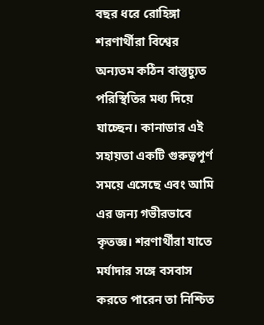বছর ধরে রোহিঙ্গা শরণার্থীরা বিশ্বের অন্যতম কঠিন বাস্তুচ্যুত পরিস্থিতির মধ্য দিয়ে যাচ্ছেন। কানাডার এই সহায়তা একটি গুরুত্বপূর্ণ সময়ে এসেছে এবং আমি এর জন্য গভীরভাবে কৃতজ্ঞ। শরণার্থীরা যাতে মর্যাদার সঙ্গে বসবাস করতে পারেন তা নিশ্চিত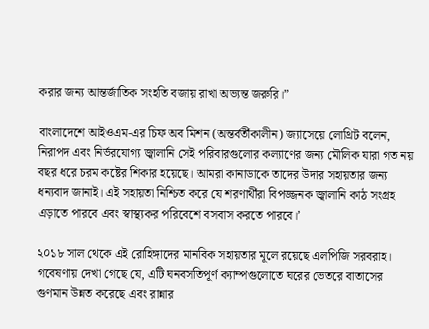করার জন্য আন্তর্জাতিক সংহতি বজায় রাখা অভ্যন্ত জরুরি।”

বাংলাদেশে আইওএম-এর চিফ অব মিশন (অন্তর্বর্তীকালীন) জ্যাসেয়ে লোথ্রিট বলেন, নিরাপদ এবং নির্ভরযোগ্য জ্বালানি সেই পরিবারগুলোর কল্যাণের জন্য মৌলিক যারা গত নয় বছর ধরে চরম কষ্টের শিকার হয়েছে। আমরা কানাডাকে তাদের উদার সহায়তার জন্য ধন্যবাদ জানাই। এই সহায়তা নিশ্চিত করে যে শরণার্থীরা বিপজ্জনক জ্বালানি কাঠ সংগ্রহ এড়াতে পারবে এবং স্বাস্থ্যকর পরিবেশে বসবাস করতে পারবে।’

২০১৮ সাল থেকে এই রোহিঙ্গাদের মানবিক সহায়তার মূলে রয়েছে এলপিজি সরবরাহ। গবেষণায় দেখা গেছে যে, এটি ঘনবসতিপূর্ণ ক্যাম্পগুলোতে ঘরের ভেতরে বাতাসের গুণমান উন্নত করেছে এবং রান্নার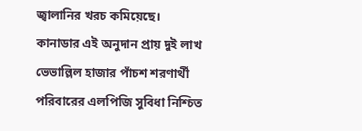জ্বালানির খরচ কমিয়েছে। কানাডার এই অনুদান প্রায় দুই লাখ ভেভাল্লিল হাজার পাঁচশ শরণার্থী পরিবারের এলপিজি সুবিধা নিশ্চিত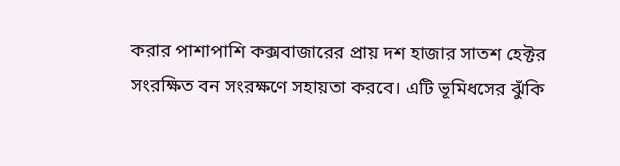করার পাশাপাশি কক্সবাজারের প্রায় দশ হাজার সাতশ হেক্টর সংরক্ষিত বন সংরক্ষণে সহায়তা করবে। এটি ভূমিধসের ঝুঁকি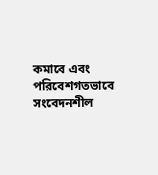কমাবে এবং পরিবেশগতভাবে সংবেদনশীল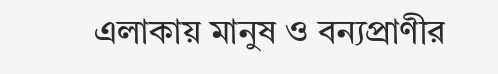এলাকায় মানুষ ও বন্যপ্রাণীর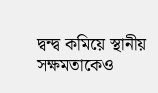দ্বন্দ্ব কমিয়ে স্থানীয় সক্ষমতাকেও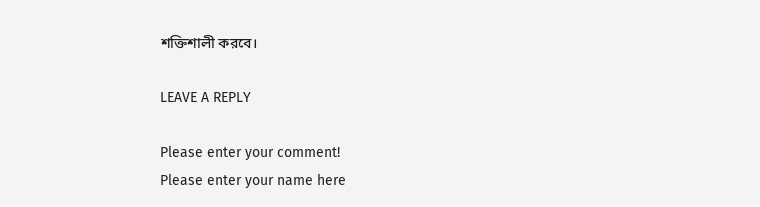শক্তিশালী করবে।

LEAVE A REPLY

Please enter your comment!
Please enter your name here